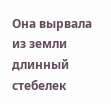Она вырвала из земли длинный стебелек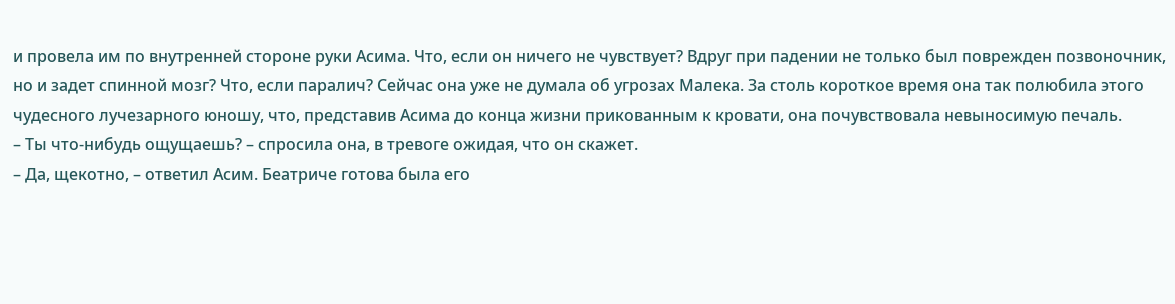и провела им по внутренней стороне руки Асима. Что, если он ничего не чувствует? Вдруг при падении не только был поврежден позвоночник, но и задет спинной мозг? Что, если паралич? Сейчас она уже не думала об угрозах Малека. За столь короткое время она так полюбила этого чудесного лучезарного юношу, что, представив Асима до конца жизни прикованным к кровати, она почувствовала невыносимую печаль.
– Ты что-нибудь ощущаешь? – спросила она, в тревоге ожидая, что он скажет.
– Да, щекотно, – ответил Асим. Беатриче готова была его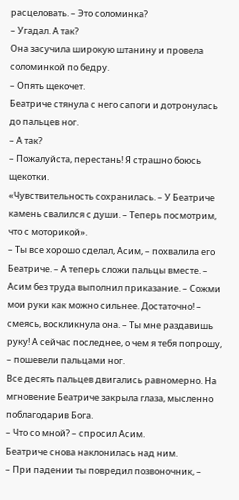расцеловать. – Это соломинка?
– Угадал. А так?
Она засучила широкую штанину и провела соломинкой по бедру.
– Опять щекочет.
Беатриче стянула с него сапоги и дотронулась до пальцев ног.
– А так?
– Пожалуйста, перестань! Я страшно боюсь щекотки.
«Чувствительность сохранилась. – У Беатриче камень свалился с души. – Теперь посмотрим, что с моторикой».
– Ты все хорошо сделал, Асим, – похвалила его Беатриче. – А теперь сложи пальцы вместе. – Асим без труда выполнил приказание. – Сожми мои руки как можно сильнее. Достаточно! – смеясь, воскликнула она. – Ты мне раздавишь руку! А сейчас последнее, о чем я тебя попрошу, – пошевели пальцами ног.
Все десять пальцев двигались равномерно. На мгновение Беатриче закрыла глаза, мысленно поблагодарив Бога.
– Что со мной? – спросил Асим.
Беатриче снова наклонилась над ним.
– При падении ты повредил позвоночник, –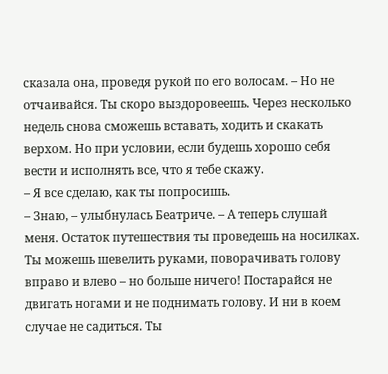сказала она, проведя рукой по его волосам. – Но не отчаивайся. Ты скоро выздоровеешь. Через несколько недель снова сможешь вставать, ходить и скакать верхом. Но при условии, если будешь хорошо себя вести и исполнять все, что я тебе скажу.
– Я все сделаю, как ты попросишь.
– Знаю, – улыбнулась Беатриче. – А теперь слушай меня. Остаток путешествия ты проведешь на носилках. Ты можешь шевелить руками, поворачивать голову вправо и влево – но больше ничего! Постарайся не двигать ногами и не поднимать голову. И ни в коем случае не садиться. Ты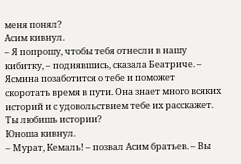меня понял?
Асим кивнул.
– Я попрошу, чтобы тебя отнесли в нашу кибитку, – поднявшись, сказала Беатриче. – Ясмина позаботится о тебе и поможет скоротать время в пути. Она знает много всяких историй и с удовольствием тебе их расскажет. Ты любишь истории?
Юноша кивнул.
– Мурат, Кемаль! – позвал Асим братьев. – Вы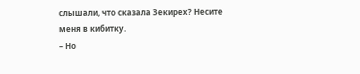слышали, что сказала Зекирех? Несите меня в кибитку.
– Но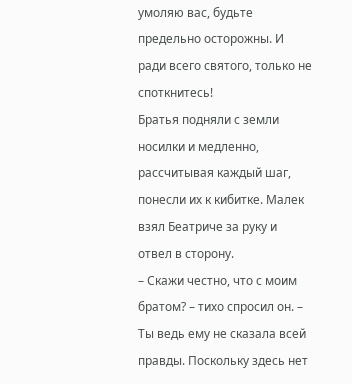умоляю вас, будьте предельно осторожны. И ради всего святого, только не споткнитесь!
Братья подняли с земли носилки и медленно, рассчитывая каждый шаг, понесли их к кибитке. Малек взял Беатриче за руку и отвел в сторону.
– Скажи честно, что с моим братом? – тихо спросил он. – Ты ведь ему не сказала всей правды. Поскольку здесь нет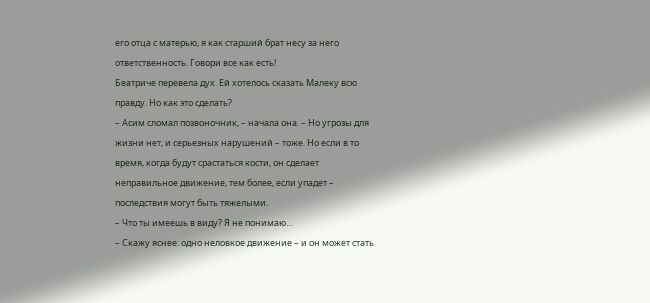его отца с матерью, я как старший брат несу за него ответственность. Говори все как есть!
Беатриче перевела дух. Ей хотелось сказать Малеку всю правду. Но как это сделать?
– Асим сломал позвоночник, – начала она. – Но угрозы для жизни нет, и серьезных нарушений – тоже. Но если в то время, когда будут срастаться кости, он сделает неправильное движение, тем более, если упадет – последствия могут быть тяжелыми.
– Что ты имеешь в виду? Я не понимаю…
– Скажу яснее: одно неловкое движение – и он может стать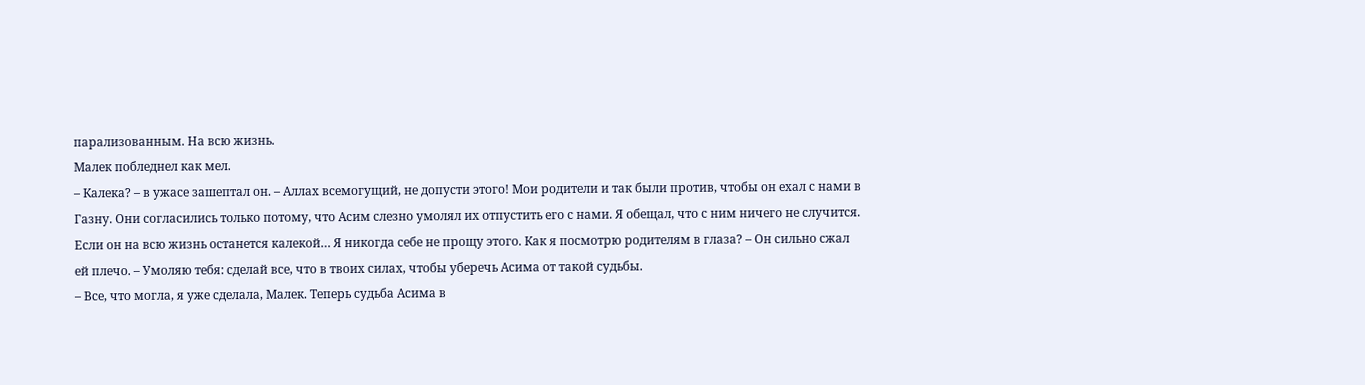парализованным. На всю жизнь.
Малек побледнел как мел.
– Калека? – в ужасе зашептал он. – Аллах всемогущий, не допусти этого! Мои родители и так были против, чтобы он ехал с нами в Газну. Они согласились только потому, что Асим слезно умолял их отпустить его с нами. Я обещал, что с ним ничего не случится. Если он на всю жизнь останется калекой… Я никогда себе не прощу этого. Как я посмотрю родителям в глаза? – Он сильно сжал ей плечо. – Умоляю тебя: сделай все, что в твоих силах, чтобы уберечь Асима от такой судьбы.
– Все, что могла, я уже сделала, Малек. Теперь судьба Асима в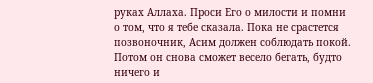руках Аллаха. Проси Его о милости и помни о том, что я тебе сказала. Пока не срастется позвоночник, Асим должен соблюдать покой. Потом он снова сможет весело бегать, будто ничего и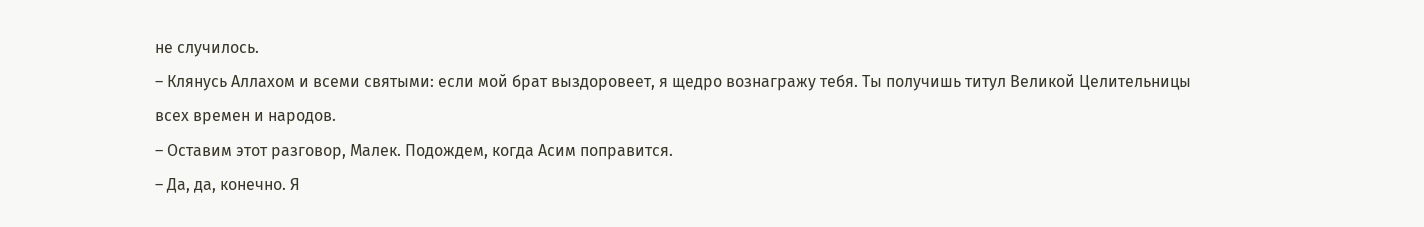не случилось.
– Клянусь Аллахом и всеми святыми: если мой брат выздоровеет, я щедро вознагражу тебя. Ты получишь титул Великой Целительницы всех времен и народов.
– Оставим этот разговор, Малек. Подождем, когда Асим поправится.
– Да, да, конечно. Я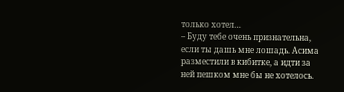только хотел…
– Буду тебе очень признательна, если ты дашь мне лошадь. Асима разместили в кибитке, а идти за ней пешком мне бы не хотелось.